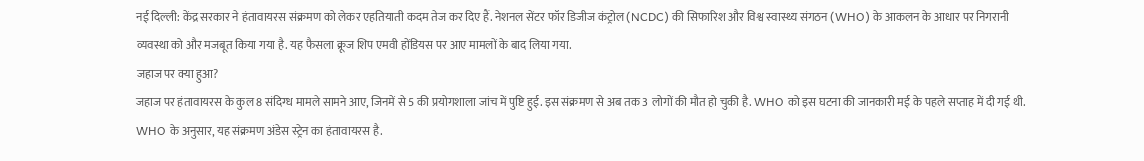नई दिल्ली: केंद्र सरकार ने हंतावायरस संक्रमण को लेकर एहतियाती कदम तेज कर दिए हैं. नेशनल सेंटर फॉर डिजीज कंट्रोल (NCDC) की सिफारिश और विश्व स्वास्थ्य संगठन (WHO) के आकलन के आधार पर निगरानी व्यवस्था को और मजबूत किया गया है. यह फैसला क्रूज शिप एमवी होंडियस पर आए मामलों के बाद लिया गया.
जहाज पर क्या हुआ?
जहाज पर हंतावायरस के कुल 8 संदिग्ध मामले सामने आए, जिनमें से 5 की प्रयोगशाला जांच में पुष्टि हुई. इस संक्रमण से अब तक 3 लोगों की मौत हो चुकी है. WHO को इस घटना की जानकारी मई के पहले सप्ताह में दी गई थी. WHO के अनुसार, यह संक्रमण अंडेस स्ट्रेन का हंतावायरस है.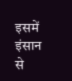इसमें इंसान से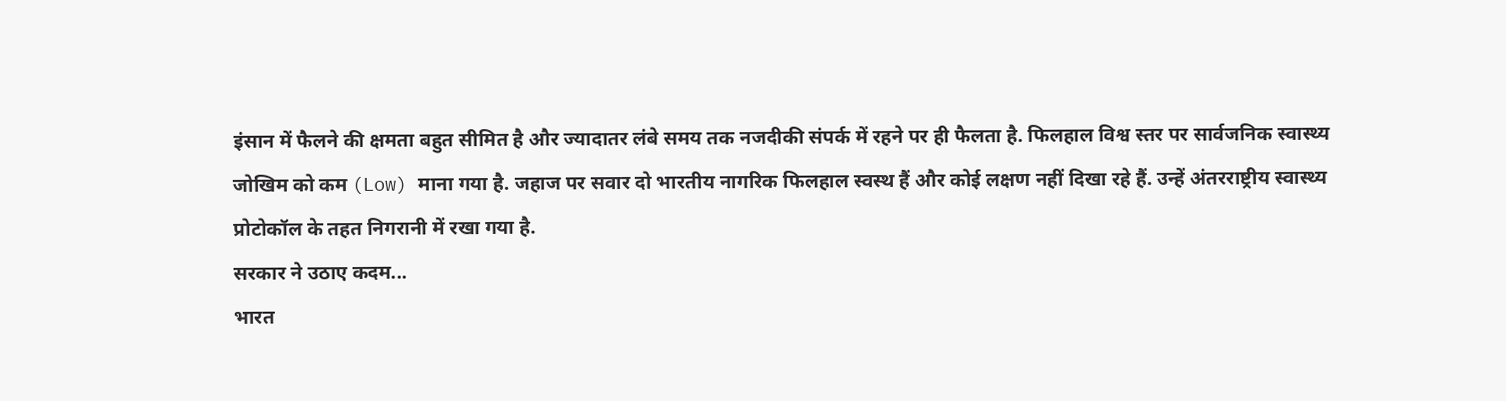इंसान में फैलने की क्षमता बहुत सीमित है और ज्यादातर लंबे समय तक नजदीकी संपर्क में रहने पर ही फैलता है. फिलहाल विश्व स्तर पर सार्वजनिक स्वास्थ्य जोखिम को कम (Low) माना गया है. जहाज पर सवार दो भारतीय नागरिक फिलहाल स्वस्थ हैं और कोई लक्षण नहीं दिखा रहे हैं. उन्हें अंतरराष्ट्रीय स्वास्थ्य प्रोटोकॉल के तहत निगरानी में रखा गया है.
सरकार ने उठाए कदम...
भारत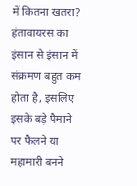में कितना खतरा?
हंतावायरस का इंसान से इंसान में संक्रमण बहुत कम होता है, इसलिए इसके बड़े पैमाने पर फैलने या महामारी बनने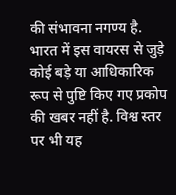की संभावना नगण्य है. भारत में इस वायरस से जुड़े कोई बड़े या आधिकारिक रूप से पुष्टि किए गए प्रकोप की खबर नहीं है. विश्व स्तर पर भी यह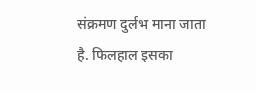संक्रमण दुर्लभ माना जाता है. फिलहाल इसका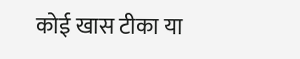कोई खास टीका या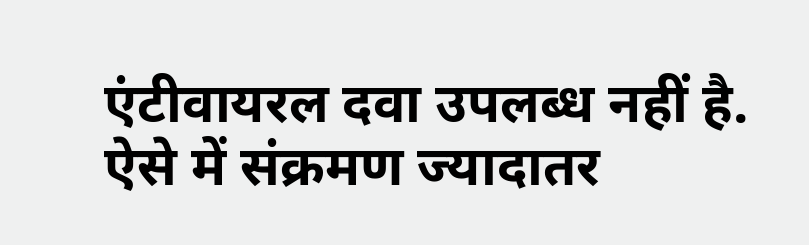एंटीवायरल दवा उपलब्ध नहीं है. ऐसे में संक्रमण ज्यादातर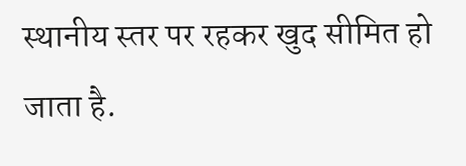स्थानीय स्तर पर रहकर खुद सीमित हो जाता है.